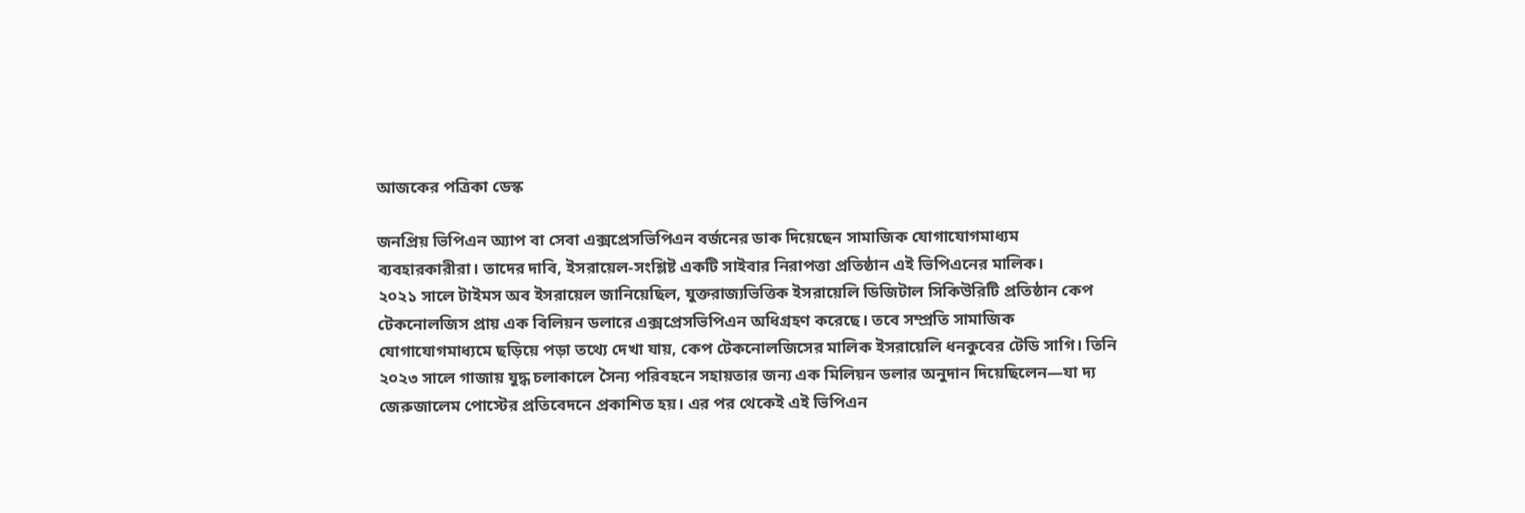আজকের পত্রিকা ডেস্ক

জনপ্রিয় ভিপিএন অ্যাপ বা সেবা এক্সপ্রেসভিপিএন বর্জনের ডাক দিয়েছেন সামাজিক যোগাযোগমাধ্যম ব্যবহারকারীরা। তাদের দাবি, ইসরায়েল-সংশ্লিষ্ট একটি সাইবার নিরাপত্তা প্রতিষ্ঠান এই ভিপিএনের মালিক।
২০২১ সালে টাইমস অব ইসরায়েল জানিয়েছিল, যুক্তরাজ্যভিত্তিক ইসরায়েলি ডিজিটাল সিকিউরিটি প্রতিষ্ঠান কেপ টেকনোলজিস প্রায় এক বিলিয়ন ডলারে এক্সপ্রেসভিপিএন অধিগ্রহণ করেছে। তবে সম্প্রতি সামাজিক যোগাযোগমাধ্যমে ছড়িয়ে পড়া তথ্যে দেখা যায়, কেপ টেকনোলজিসের মালিক ইসরায়েলি ধনকুবের টেডি সাগি। তিনি ২০২৩ সালে গাজায় যুদ্ধ চলাকালে সৈন্য পরিবহনে সহায়তার জন্য এক মিলিয়ন ডলার অনুদান দিয়েছিলেন—যা দ্য জেরুজালেম পোস্টের প্রতিবেদনে প্রকাশিত হয়। এর পর থেকেই এই ভিপিএন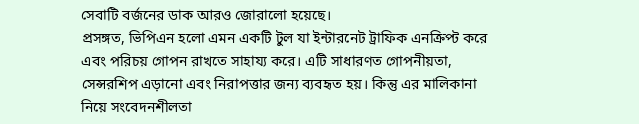সেবাটি বর্জনের ডাক আরও জোরালো হয়েছে।
প্রসঙ্গত, ভিপিএন হলো এমন একটি টুল যা ইন্টারনেট ট্রাফিক এনক্রিপ্ট করে এবং পরিচয় গোপন রাখতে সাহায্য করে। এটি সাধারণত গোপনীয়তা, সেন্সরশিপ এড়ানো এবং নিরাপত্তার জন্য ব্যবহৃত হয়। কিন্তু এর মালিকানা নিয়ে সংবেদনশীলতা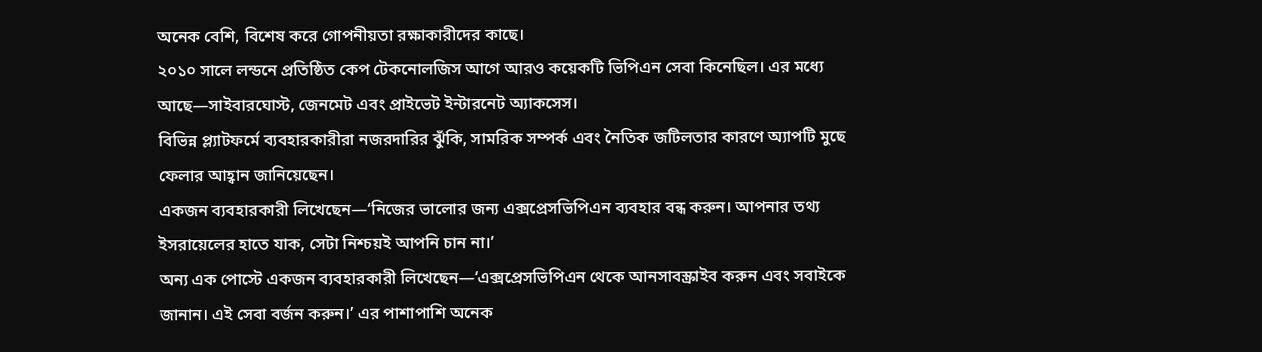অনেক বেশি, বিশেষ করে গোপনীয়তা রক্ষাকারীদের কাছে।
২০১০ সালে লন্ডনে প্রতিষ্ঠিত কেপ টেকনোলজিস আগে আরও কয়েকটি ভিপিএন সেবা কিনেছিল। এর মধ্যে আছে—সাইবারঘোস্ট, জেনমেট এবং প্রাইভেট ইন্টারনেট অ্যাকসেস।
বিভিন্ন প্ল্যাটফর্মে ব্যবহারকারীরা নজরদারির ঝুঁকি, সামরিক সম্পর্ক এবং নৈতিক জটিলতার কারণে অ্যাপটি মুছে ফেলার আহ্বান জানিয়েছেন।
একজন ব্যবহারকারী লিখেছেন—‘নিজের ভালোর জন্য এক্সপ্রেসভিপিএন ব্যবহার বন্ধ করুন। আপনার তথ্য ইসরায়েলের হাতে যাক, সেটা নিশ্চয়ই আপনি চান না।’
অন্য এক পোস্টে একজন ব্যবহারকারী লিখেছেন—‘এক্সপ্রেসভিপিএন থেকে আনসাবস্ক্রাইব করুন এবং সবাইকে জানান। এই সেবা বর্জন করুন।’ এর পাশাপাশি অনেক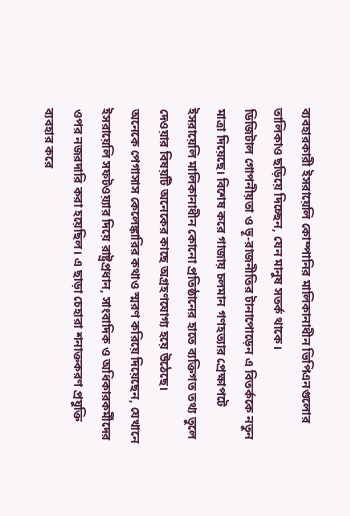ব্যবহারকারী ইসরায়েলি কোম্পানির মালিকানাধীন ভিপিএনগুলোর তালিকাও ছড়িয়ে দিচ্ছেন, যেন মানুষ সতর্ক থাকে।
ডিজিটাল গোপনীয়তা ও ভূ-রাজনীতির টানাপোড়েন এ বিতর্ককে নতুন মাত্রা দিয়েছে। বিশেষ করে গাজায় চলমান গণহত্যার প্রেক্ষাপটে ইসরায়েলি মালিকানাধীন কোনো প্রতিষ্ঠানের হাতে ব্যক্তিগত তথ্য তুলে দেওয়ার বিষয়টি অনেকের কাছে অগ্রহণযোগ্য হয়ে উঠেছে।
অনেকে পেগাসাস কেলেঙ্কারির কথাও স্মরণ করিয়ে দিয়েছেন, যেখানে ইসরায়েলি সফটওয়্যার দিয়ে রাষ্ট্রপ্রধান, সাংবাদিক ও অধিকারকর্মীদের ওপর নজরদারি করা হয়েছিল। এ ছাড়া চেহারা শনাক্তকরণ প্রযুক্তি ব্যবহার করে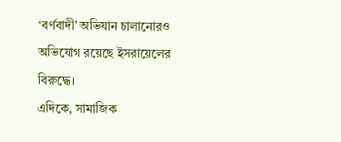‘বর্ণবাদী’ অভিযান চালানোরও অভিযোগ রয়েছে ইসরায়েলের বিরুদ্ধে।
এদিকে, সামাজিক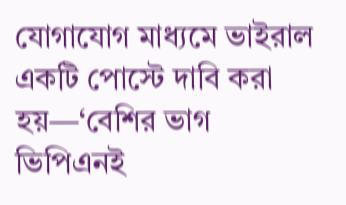যোগাযোগ মাধ্যমে ভাইরাল একটি পোস্টে দাবি করা হয়—‘বেশির ভাগ ভিপিএনই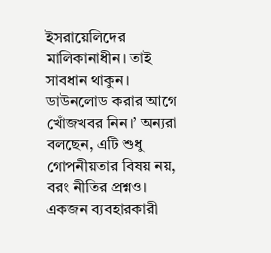ইসরায়েলিদের মালিকানাধীন। তাই সাবধান থাকুন। ডাউনলোড করার আগে খোঁজখবর নিন।’ অন্যরা বলছেন, এটি শুধু গোপনীয়তার বিষয় নয়, বরং নীতির প্রশ্নও। একজন ব্যবহারকারী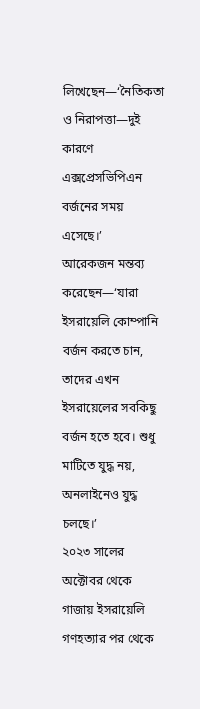লিখেছেন—‘নৈতিকতা ও নিরাপত্তা—দুই কারণে এক্সপ্রেসভিপিএন বর্জনের সময় এসেছে।’
আরেকজন মন্তব্য করেছেন—‘যারা ইসরায়েলি কোম্পানি বর্জন করতে চান, তাদের এখন ইসরায়েলের সবকিছু বর্জন হতে হবে। শুধু মাটিতে যুদ্ধ নয়, অনলাইনেও যুদ্ধ চলছে।’
২০২৩ সালের অক্টোবর থেকে গাজায় ইসরায়েলি গণহত্যার পর থেকে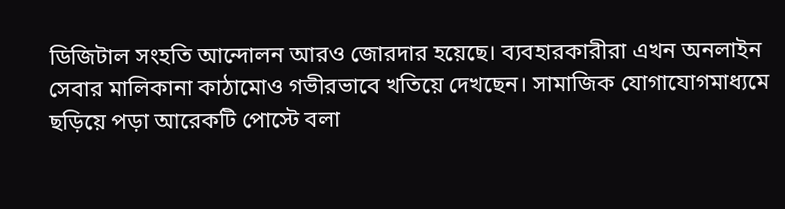ডিজিটাল সংহতি আন্দোলন আরও জোরদার হয়েছে। ব্যবহারকারীরা এখন অনলাইন সেবার মালিকানা কাঠামোও গভীরভাবে খতিয়ে দেখছেন। সামাজিক যোগাযোগমাধ্যমে ছড়িয়ে পড়া আরেকটি পোস্টে বলা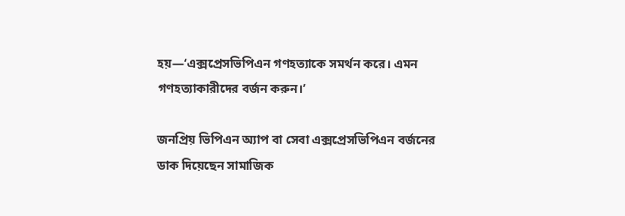হয়—‘এক্সপ্রেসভিপিএন গণহত্যাকে সমর্থন করে। এমন গণহত্যাকারীদের বর্জন করুন।’

জনপ্রিয় ভিপিএন অ্যাপ বা সেবা এক্সপ্রেসভিপিএন বর্জনের ডাক দিয়েছেন সামাজিক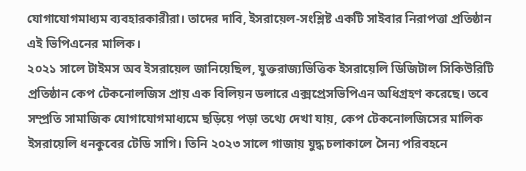যোগাযোগমাধ্যম ব্যবহারকারীরা। তাদের দাবি, ইসরায়েল-সংশ্লিষ্ট একটি সাইবার নিরাপত্তা প্রতিষ্ঠান এই ভিপিএনের মালিক।
২০২১ সালে টাইমস অব ইসরায়েল জানিয়েছিল, যুক্তরাজ্যভিত্তিক ইসরায়েলি ডিজিটাল সিকিউরিটি প্রতিষ্ঠান কেপ টেকনোলজিস প্রায় এক বিলিয়ন ডলারে এক্সপ্রেসভিপিএন অধিগ্রহণ করেছে। তবে সম্প্রতি সামাজিক যোগাযোগমাধ্যমে ছড়িয়ে পড়া তথ্যে দেখা যায়, কেপ টেকনোলজিসের মালিক ইসরায়েলি ধনকুবের টেডি সাগি। তিনি ২০২৩ সালে গাজায় যুদ্ধ চলাকালে সৈন্য পরিবহনে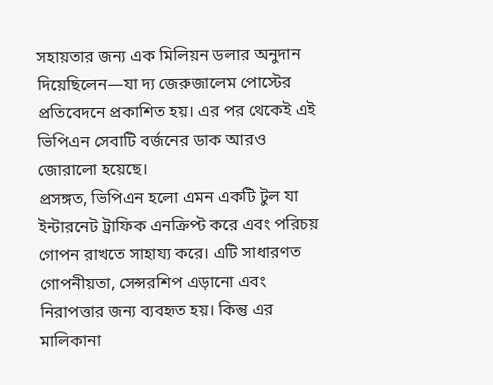সহায়তার জন্য এক মিলিয়ন ডলার অনুদান দিয়েছিলেন—যা দ্য জেরুজালেম পোস্টের প্রতিবেদনে প্রকাশিত হয়। এর পর থেকেই এই ভিপিএন সেবাটি বর্জনের ডাক আরও জোরালো হয়েছে।
প্রসঙ্গত, ভিপিএন হলো এমন একটি টুল যা ইন্টারনেট ট্রাফিক এনক্রিপ্ট করে এবং পরিচয় গোপন রাখতে সাহায্য করে। এটি সাধারণত গোপনীয়তা, সেন্সরশিপ এড়ানো এবং নিরাপত্তার জন্য ব্যবহৃত হয়। কিন্তু এর মালিকানা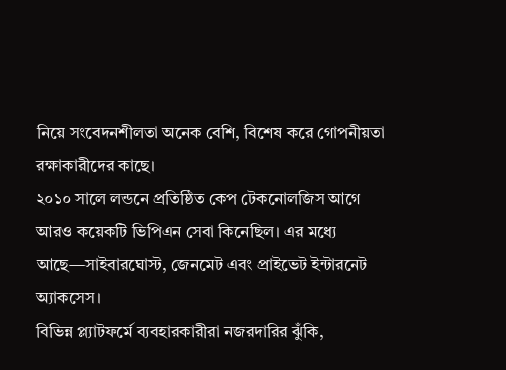নিয়ে সংবেদনশীলতা অনেক বেশি, বিশেষ করে গোপনীয়তা রক্ষাকারীদের কাছে।
২০১০ সালে লন্ডনে প্রতিষ্ঠিত কেপ টেকনোলজিস আগে আরও কয়েকটি ভিপিএন সেবা কিনেছিল। এর মধ্যে আছে—সাইবারঘোস্ট, জেনমেট এবং প্রাইভেট ইন্টারনেট অ্যাকসেস।
বিভিন্ন প্ল্যাটফর্মে ব্যবহারকারীরা নজরদারির ঝুঁকি,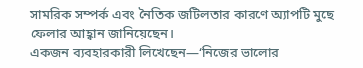সামরিক সম্পর্ক এবং নৈতিক জটিলতার কারণে অ্যাপটি মুছে ফেলার আহ্বান জানিয়েছেন।
একজন ব্যবহারকারী লিখেছেন—‘নিজের ভালোর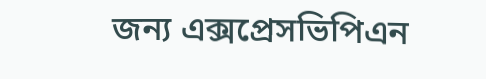জন্য এক্সপ্রেসভিপিএন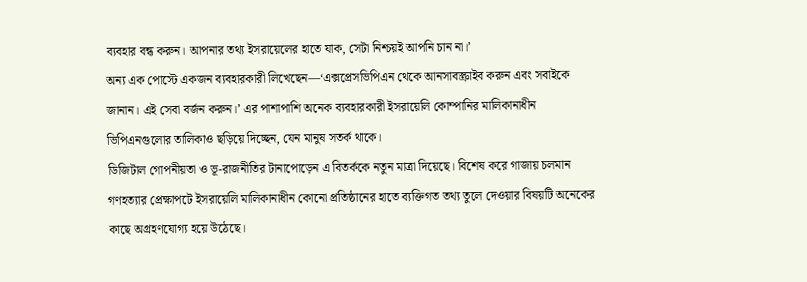ব্যবহার বন্ধ করুন। আপনার তথ্য ইসরায়েলের হাতে যাক, সেটা নিশ্চয়ই আপনি চান না।’
অন্য এক পোস্টে একজন ব্যবহারকারী লিখেছেন—‘এক্সপ্রেসভিপিএন থেকে আনসাবস্ক্রাইব করুন এবং সবাইকে জানান। এই সেবা বর্জন করুন।’ এর পাশাপাশি অনেক ব্যবহারকারী ইসরায়েলি কোম্পানির মালিকানাধীন ভিপিএনগুলোর তালিকাও ছড়িয়ে দিচ্ছেন, যেন মানুষ সতর্ক থাকে।
ডিজিটাল গোপনীয়তা ও ভূ-রাজনীতির টানাপোড়েন এ বিতর্ককে নতুন মাত্রা দিয়েছে। বিশেষ করে গাজায় চলমান গণহত্যার প্রেক্ষাপটে ইসরায়েলি মালিকানাধীন কোনো প্রতিষ্ঠানের হাতে ব্যক্তিগত তথ্য তুলে দেওয়ার বিষয়টি অনেকের কাছে অগ্রহণযোগ্য হয়ে উঠেছে।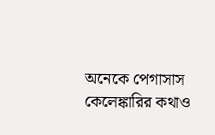অনেকে পেগাসাস কেলেঙ্কারির কথাও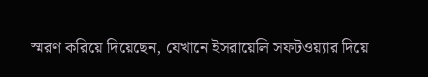স্মরণ করিয়ে দিয়েছেন, যেখানে ইসরায়েলি সফটওয়্যার দিয়ে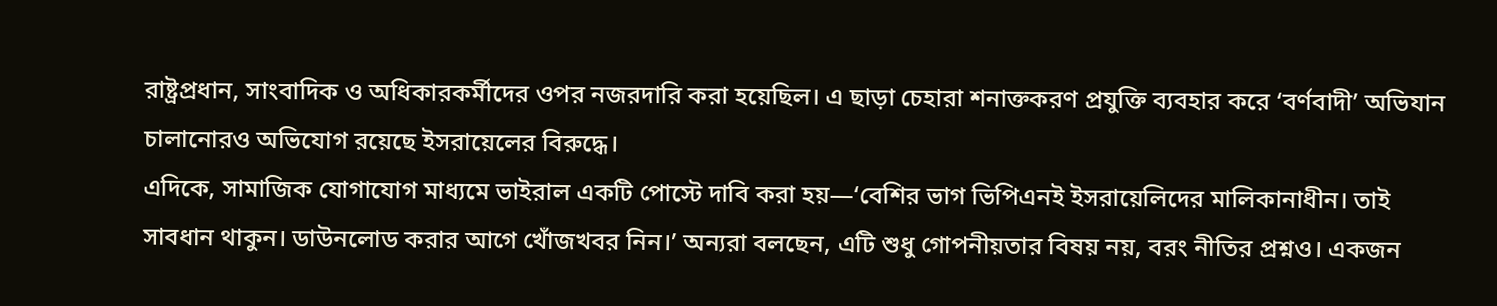রাষ্ট্রপ্রধান, সাংবাদিক ও অধিকারকর্মীদের ওপর নজরদারি করা হয়েছিল। এ ছাড়া চেহারা শনাক্তকরণ প্রযুক্তি ব্যবহার করে ‘বর্ণবাদী’ অভিযান চালানোরও অভিযোগ রয়েছে ইসরায়েলের বিরুদ্ধে।
এদিকে, সামাজিক যোগাযোগ মাধ্যমে ভাইরাল একটি পোস্টে দাবি করা হয়—‘বেশির ভাগ ভিপিএনই ইসরায়েলিদের মালিকানাধীন। তাই সাবধান থাকুন। ডাউনলোড করার আগে খোঁজখবর নিন।’ অন্যরা বলছেন, এটি শুধু গোপনীয়তার বিষয় নয়, বরং নীতির প্রশ্নও। একজন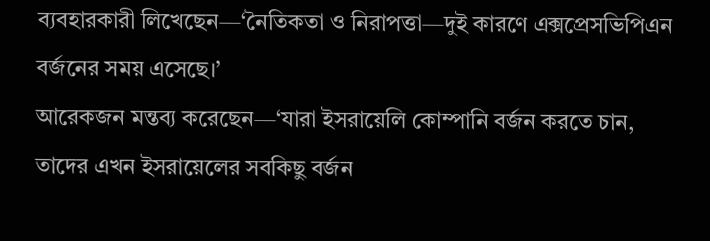ব্যবহারকারী লিখেছেন—‘নৈতিকতা ও নিরাপত্তা—দুই কারণে এক্সপ্রেসভিপিএন বর্জনের সময় এসেছে।’
আরেকজন মন্তব্য করেছেন—‘যারা ইসরায়েলি কোম্পানি বর্জন করতে চান, তাদের এখন ইসরায়েলের সবকিছু বর্জন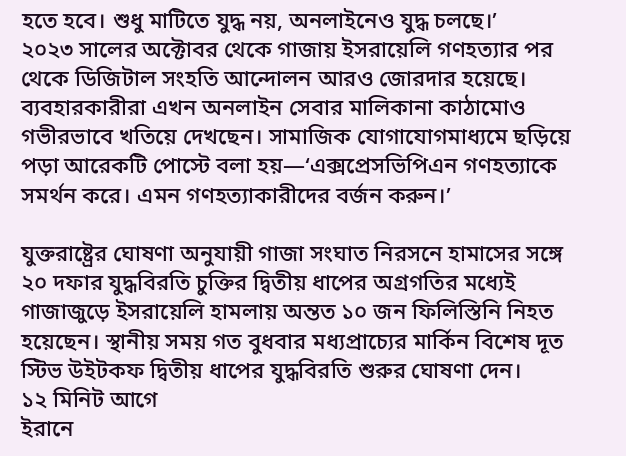হতে হবে। শুধু মাটিতে যুদ্ধ নয়, অনলাইনেও যুদ্ধ চলছে।’
২০২৩ সালের অক্টোবর থেকে গাজায় ইসরায়েলি গণহত্যার পর থেকে ডিজিটাল সংহতি আন্দোলন আরও জোরদার হয়েছে। ব্যবহারকারীরা এখন অনলাইন সেবার মালিকানা কাঠামোও গভীরভাবে খতিয়ে দেখছেন। সামাজিক যোগাযোগমাধ্যমে ছড়িয়ে পড়া আরেকটি পোস্টে বলা হয়—‘এক্সপ্রেসভিপিএন গণহত্যাকে সমর্থন করে। এমন গণহত্যাকারীদের বর্জন করুন।’

যুক্তরাষ্ট্রের ঘোষণা অনুযায়ী গাজা সংঘাত নিরসনে হামাসের সঙ্গে ২০ দফার যুদ্ধবিরতি চুক্তির দ্বিতীয় ধাপের অগ্রগতির মধ্যেই গাজাজুড়ে ইসরায়েলি হামলায় অন্তত ১০ জন ফিলিস্তিনি নিহত হয়েছেন। স্থানীয় সময় গত বুধবার মধ্যপ্রাচ্যের মার্কিন বিশেষ দূত স্টিভ উইটকফ দ্বিতীয় ধাপের যুদ্ধবিরতি শুরুর ঘোষণা দেন।
১২ মিনিট আগে
ইরানে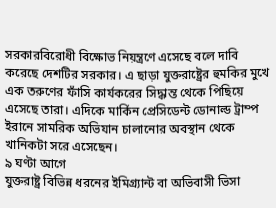সরকারবিরোধী বিক্ষোভ নিয়ন্ত্রণে এসেছে বলে দাবি করেছে দেশটির সরকার। এ ছাড়া যুক্তরাষ্ট্রের হুমকির মুখে এক তরুণের ফাঁসি কার্যকরের সিদ্ধান্ত থেকে পিছিয়ে এসেছে তারা। এদিকে মার্কিন প্রেসিডেন্ট ডোনাল্ড ট্রাম্প ইরানে সামরিক অভিযান চালানোর অবস্থান থেকে খানিকটা সরে এসেছেন।
৯ ঘণ্টা আগে
যুক্তরাষ্ট্র বিভিন্ন ধরনের ইমিগ্র্যান্ট বা অভিবাসী ভিসা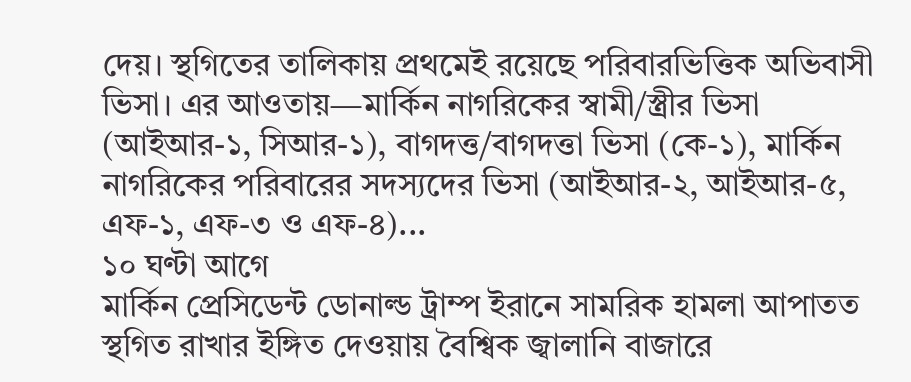দেয়। স্থগিতের তালিকায় প্রথমেই রয়েছে পরিবারভিত্তিক অভিবাসী ভিসা। এর আওতায়—মার্কিন নাগরিকের স্বামী/স্ত্রীর ভিসা (আইআর-১, সিআর-১), বাগদত্ত/বাগদত্তা ভিসা (কে-১), মার্কিন নাগরিকের পরিবারের সদস্যদের ভিসা (আইআর-২, আইআর-৫, এফ-১, এফ-৩ ও এফ-৪)...
১০ ঘণ্টা আগে
মার্কিন প্রেসিডেন্ট ডোনাল্ড ট্রাম্প ইরানে সামরিক হামলা আপাতত স্থগিত রাখার ইঙ্গিত দেওয়ায় বৈশ্বিক জ্বালানি বাজারে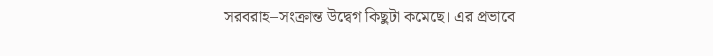সরবরাহ–সংক্রান্ত উদ্বেগ কিছুটা কমেছে। এর প্রভাবে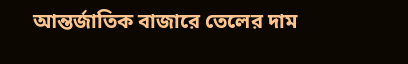আন্তর্জাতিক বাজারে তেলের দাম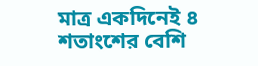মাত্র একদিনেই ৪ শতাংশের বেশি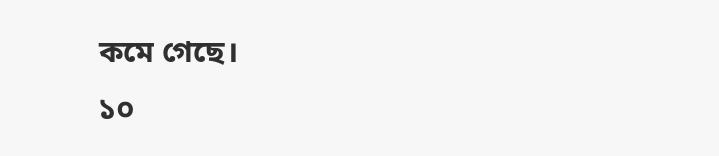কমে গেছে।
১০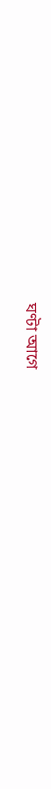ঘণ্টা আগে